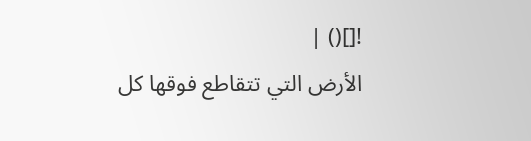![]() |
الأرض التي تتقاطع فوقها كل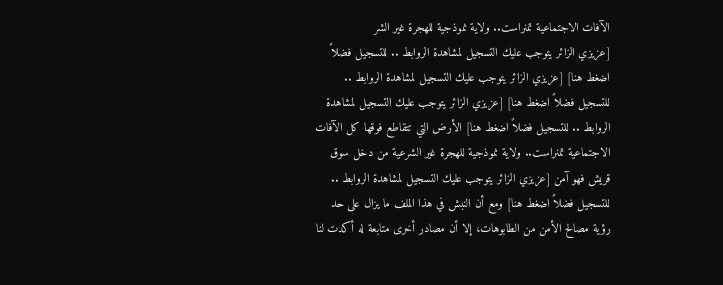الآفات الاجتماعية تمنراست.. ولاية نموذجية للهجرة غير الشر
[عزيزي الزائر يتوجب عليك التسجيل لمشاهدة الروابط .. للتسجيل فضلاً اضغط هنا] [عزيزي الزائر يتوجب عليك التسجيل لمشاهدة الروابط .. للتسجيل فضلاً اضغط هنا] [عزيزي الزائر يتوجب عليك التسجيل لمشاهدة الروابط .. للتسجيل فضلاً اضغط هنا] الأرض التي تتقاطع فوقها كل الآفات الاجتماعية تمنراست.. ولاية نموذجية للهجرة غير الشرعية من دخل سوق قريش فهو آمن [عزيزي الزائر يتوجب عليك التسجيل لمشاهدة الروابط .. للتسجيل فضلاً اضغط هنا] ومع أن النبش في هذا الملف ما يزال على حد رؤية مصالح الأمن من الطابوهات، إلا أن مصادر أخرى متابعة له أكدت لنا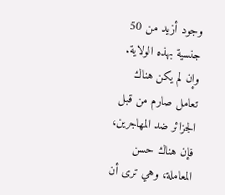وجود أزيد من 50 جنسية بهذه الولاية. وإن لم يكن هناك تعامل صارم من قبل الجزائر ضد المهاجرين، فإن هناك حسن المعاملة، وهي ترى أن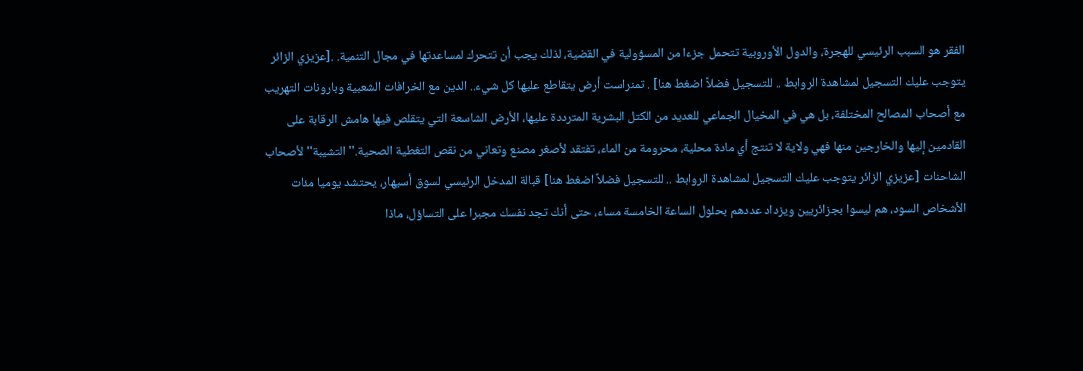الفقر هو السبب الرئيسي للهجرة، والدول الأوروبية تتحمل جزءا من المسؤولية في القضية، لذلك يجب أن تتحرك لمساعدتها في مجال التنمية. .[عزيزي الزائر يتوجب عليك التسجيل لمشاهدة الروابط .. للتسجيل فضلاً اضغط هنا] . تمنراست أرض يتقاطع عليها كل شيء.. الدين مع الخرافات الشعبية وبارونات التهريب مع أصحاب المصالح المختلفة، بل هي في المخيال الجماعي للعديد من الكتل البشرية المترددة عليها، الأرض الشاسعة التي يتقلص فيها هامش الرقابة على القادمين إليها والخارجين منها فهي ولاية لا تنتج أي مادة محلية، محرومة من الماء، تفتقد لأصغر مصنع وتعاني من نقص التغطية الصحية.''التشيبة'' لأصحاب الشاحنات [عزيزي الزائر يتوجب عليك التسجيل لمشاهدة الروابط .. للتسجيل فضلاً اضغط هنا] قبالة المدخل الرئيسي لسوق أسيهار، يحتشد يوميا مئات الأشخاص السود، هم ليسوا بجزائريين ويزداد عددهم بحلول الساعة الخامسة مساء، حتى أنك تجد نفسك مجبرا على التساؤل، ماذا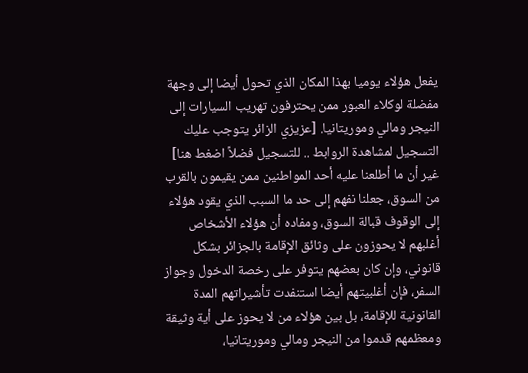يفعل هؤلاء يوميا بهذا المكان الذي تحول أيضا إلى وجهة مفضلة لوكلاء العبور ممن يحترفون تهريب السيارات إلى النيجر ومالي وموريتانيا. [عزيزي الزائر يتوجب عليك التسجيل لمشاهدة الروابط .. للتسجيل فضلاً اضغط هنا] غير أن ما أطلعنا عليه أحد المواطنين ممن يقيمون بالقرب من السوق، جعلنا نفهم إلى حد ما السبب الذي يقود هؤلاء إلى الوقوف قبالة السوق، ومفاده أن هؤلاء الأشخاص أغلبهم لا يحوزون على وثائق الإقامة بالجزائر بشكل قانوني، وإن كان بعضهم يتوفر على رخصة الدخول وجواز السفر، فإن أغلبيتهم أيضا استنفدت تأشيراتهم المدة القانونية للإقامة، بل بين هؤلاء من لا يحوز على أية وثيقة ومعظمهم قدموا من النيجر ومالي وموريتانيا،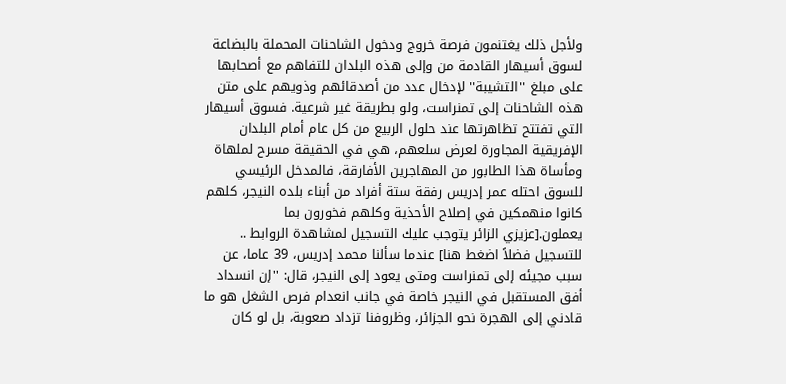ولأجل ذلك يغتنمون فرصة خروج ودخول الشاحنات المحملة بالبضاعة لسوق أسيهار القادمة من وإلى هذه البلدان للتفاهم مع أصحابها على مبلغ ''التشيبة'' لإدخال عدد من أصدقائهم وذويهم على متن هذه الشاحنات إلى تمنراست، ولو بطريقة غير شرعية. فسوق أسيهار التي تفتتح تظاهرتها عند حلول الربيع من كل عام أمام البلدان الإفريقية المجاورة لعرض سلعهم، هي في الحقيقة مسرح لملهاة ومأساة هذا الطابور من المهاجرين الأفارقة، فالمدخل الرئيسي للسوق احتله عمر إدريس رفقة ستة أفراد من أبناء بلده النيجر، كلهم كانوا منهمكين في إصلاح الأحذية وكلهم فخورون بما يعملون.[عزيزي الزائر يتوجب عليك التسجيل لمشاهدة الروابط .. للتسجيل فضلاً اضغط هنا] عندما سألنا محمد إدريس، 39 عاما، عن سبب مجيئه إلى تمنراست ومتى يعود إلى النيجر، قال: ''إن انسداد أفق المستقبل في النيجر خاصة في جانب انعدام فرص الشغل هو ما قادني إلى الهجرة نحو الجزائر، وظروفنا تزداد صعوبة، بل لو كان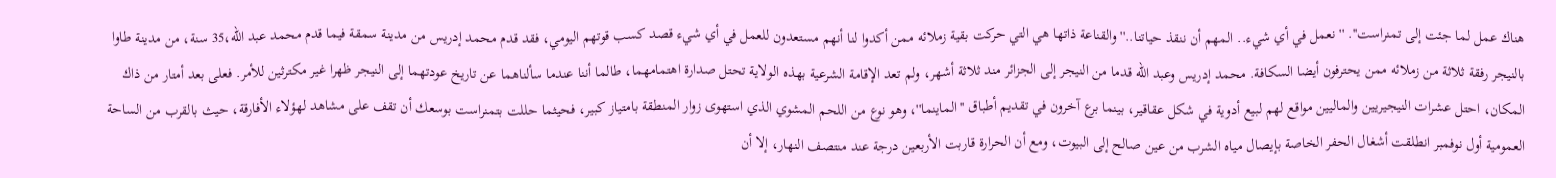هناك عمل لما جئت إلى تمنراست''. ''نعمل في أي شيء.. المهم أن ننقذ حياتنا..'' والقناعة ذاتها هي التي حركت بقية زملائه ممن أكدوا لنا أنهم مستعدون للعمل في أي شيء قصد كسب قوتهم اليومي، فقد قدم محمد إدريس من مدينة سمقة فيما قدم محمد عبد الله،35 سنة، من مدينة طاوا بالنيجر رفقة ثلاثة من زملائه ممن يحترفون أيضا السكافة. محمد إدريس وعبد الله قدما من النيجر إلى الجزائر مند ثلاثة أشهر، ولم تعد الإقامة الشرعية بهذه الولاية تحتل صدارة اهتمامهما، طالما أننا عندما سألناهما عن تاريخ عودتهما إلى النيجر ظهرا غير مكترثين للأمر. فعلى بعد أمتار من ذاك المكان، احتل عشرات النيجيريين والماليين مواقع لهم لبيع أدوية في شكل عقاقير، بينما برع آخرون في تقديم أطباق ''الماينما''، وهو نوع من اللحم المشوي الذي استهوى زوار المنطقة بامتياز كبير، فحيثما حللت بتمنراست بوسعك أن تقف على مشاهد لهؤلاء الأفارقة، حيث بالقرب من الساحة العمومية أول نوفمبر انطلقت أشغال الحفر الخاصة بإيصال مياه الشرب من عين صالح إلى البيوت، ومع أن الحرارة قاربت الأربعين درجة عند منتصف النهار، إلا أن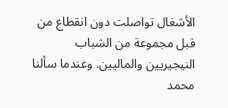الأشغال تواصلت دون انقطاع من قبل مجموعة من الشباب النيجيريين والماليين. وعندما سألنا محمد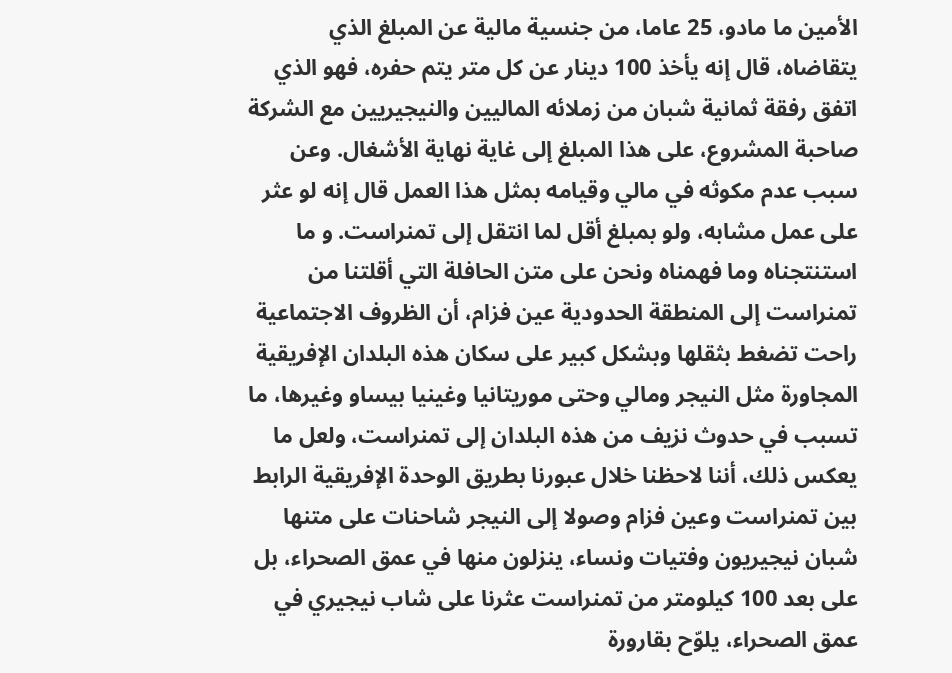الأمين ما مادو، 25 عاما، من جنسية مالية عن المبلغ الذي يتقاضاه، قال إنه يأخذ 100 دينار عن كل متر يتم حفره، فهو الذي اتفق رفقة ثمانية شبان من زملائه الماليين والنيجيريين مع الشركة صاحبة المشروع، على هذا المبلغ إلى غاية نهاية الأشغال. وعن سبب عدم مكوثه في مالي وقيامه بمثل هذا العمل قال إنه لو عثر على عمل مشابه، ولو بمبلغ أقل لما انتقل إلى تمنراست. و ما استنتجناه وما فهمناه ونحن على متن الحافلة التي أقلتنا من تمنراست إلى المنطقة الحدودية عين فزام، أن الظروف الاجتماعية راحت تضغط بثقلها وبشكل كبير على سكان هذه البلدان الإفريقية المجاورة مثل النيجر ومالي وحتى موريتانيا وغينيا بيساو وغيرها، ما تسبب في حدوث نزيف من هذه البلدان إلى تمنراست، ولعل ما يعكس ذلك، أننا لاحظنا خلال عبورنا بطريق الوحدة الإفريقية الرابط بين تمنراست وعين فزام وصولا إلى النيجر شاحنات على متنها شبان نيجيريون وفتيات ونساء، ينزلون منها في عمق الصحراء، بل على بعد 100 كيلومتر من تمنراست عثرنا على شاب نيجيري في عمق الصحراء، يلوّح بقارورة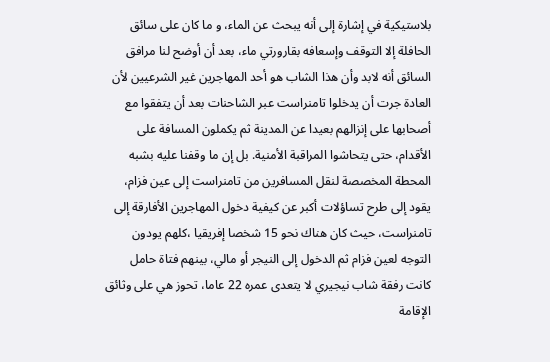بلاستيكية في إشارة إلى أنه يبحث عن الماء، و ما كان على سائق الحافلة إلا التوقف وإسعافه بقارورتي ماء، بعد أن أوضح لنا مرافق السائق أنه لابد وأن هذا الشاب هو أحد المهاجرين غير الشرعيين لأن العادة جرت أن يدخلوا تامنراست عبر الشاحنات بعد أن يتفقوا مع أصحابها على إنزالهم بعيدا عن المدينة ثم يكملون المسافة على الأقدام، حتى يتحاشوا المراقبة الأمنية. بل إن ما وقفنا عليه بشبه المحطة المخصصة لنقل المسافرين من تامنراست إلى عين فزام، يقود إلى طرح تساؤلات أكبر عن كيفية دخول المهاجرين الأفارقة إلى تامنراست، حيث كان هناك نحو 15 شخصا إفريقيا ،كلهم يودون التوجه لعين فزام ثم الدخول إلى النيجر أو مالي، بينهم فتاة حامل كانت رفقة شاب نيجيري لا يتعدى عمره 22 عاما، تحوز هي على وثائق الإقامة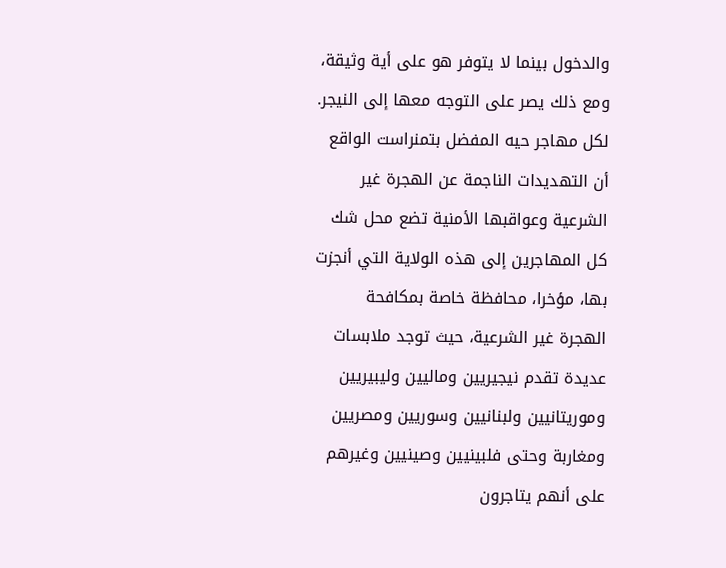والدخول بينما لا يتوفر هو على أية وثيقة، ومع ذلك يصر على التوجه معها إلى النيجر. لكل مهاجر حيه المفضل بتمنراست الواقع أن التهديدات الناجمة عن الهجرة غير الشرعية وعواقبها الأمنية تضع محل شك كل المهاجرين إلى هذه الولاية التي أنجزت بها، مؤخرا، محافظة خاصة بمكافحة الهجرة غير الشرعية، حيث توجد ملابسات عديدة تقدم نيجيريين وماليين وليبيريين وموريتانيين ولبنانيين وسوريين ومصريين ومغاربة وحتى فلبينيين وصينيين وغيرهم على أنهم يتاجرون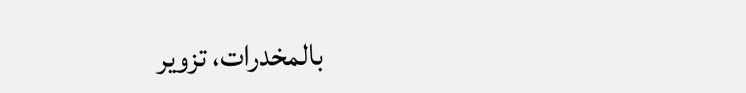بالمخدرات، تزوير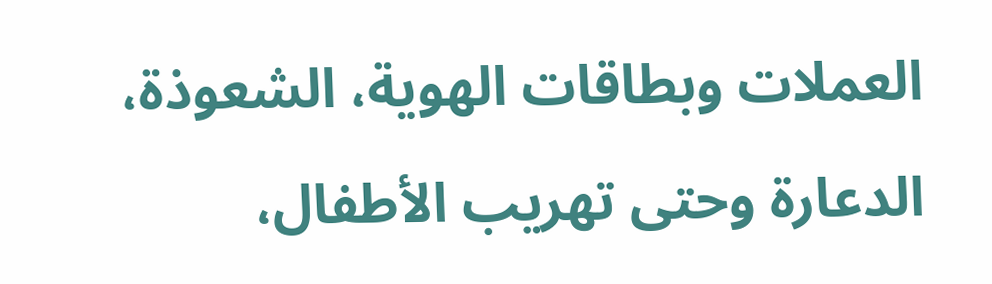العملات وبطاقات الهوية، الشعوذة، الدعارة وحتى تهريب الأطفال،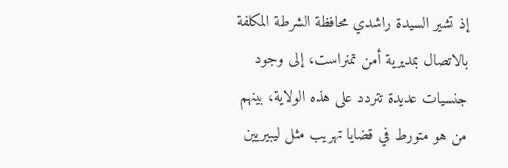إذ تشير السيدة راشدي محافظة الشرطة المكلفة بالاتصال بمديرية أمن تمنراست، إلى وجود جنسيات عديدة تتردد على هذه الولاية، بينهم من هو متورط في قضايا تهريب مثل ليبيريين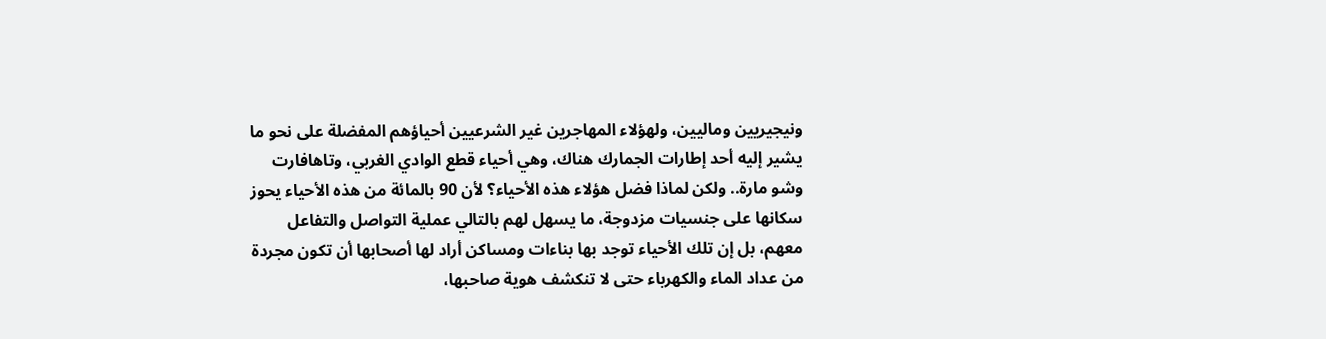ونيجيريين وماليين، ولهؤلاء المهاجرين غير الشرعيين أحياؤهم المفضلة على نحو ما يشير إليه أحد إطارات الجمارك هناك، وهي أحياء قطع الوادي الغربي، وتاهافارت وشو مارة.. ولكن لماذا فضل هؤلاء هذه الأحياء؟ لأن 90 بالمائة من هذه الأحياء يحوز سكانها على جنسيات مزدوجة، ما يسهل لهم بالتالي عملية التواصل والتفاعل معهم، بل إن تلك الأحياء توجد بها بناءات ومساكن أراد لها أصحابها أن تكون مجردة من عداد الماء والكهرباء حتى لا تنكشف هوية صاحبها،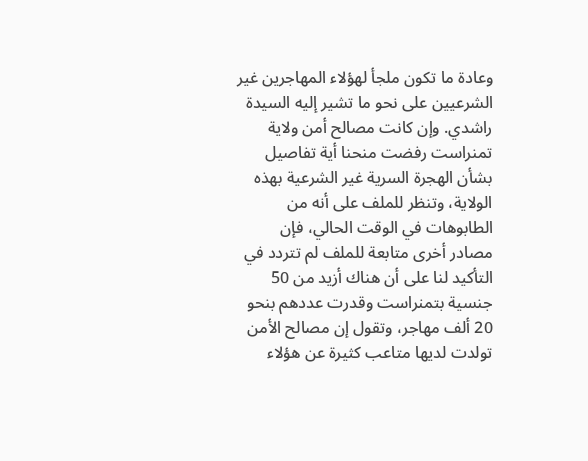وعادة ما تكون ملجأ لهؤلاء المهاجرين غير الشرعيين على نحو ما تشير إليه السيدة راشدي. وإن كانت مصالح أمن ولاية تمنراست رفضت منحنا أية تفاصيل بشأن الهجرة السرية غير الشرعية بهذه الولاية، وتنظر للملف على أنه من الطابوهات في الوقت الحالي، فإن مصادر أخرى متابعة للملف لم تتردد في التأكيد لنا على أن هناك أزيد من 50 جنسية بتمنراست وقدرت عددهم بنحو 20 ألف مهاجر، وتقول إن مصالح الأمن تولدت لديها متاعب كثيرة عن هؤلاء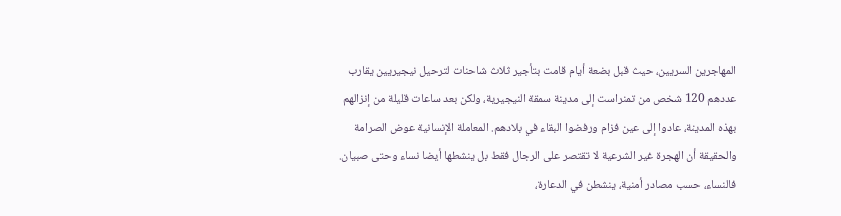المهاجرين السريين، حيث قبل بضعة أيام قامت بتأجير ثلاث شاحنات لترحيل نيجيريين يقارب عددهم 120 شخص من تمنراست إلى مدينة سمقة النيجيرية، ولكن بعد ساعات قليلة من إنزالهم بهذه المدينة، عادوا إلى عين فزام ورفضوا البقاء في بلادهم. المعاملة الإنسانية عوض الصرامة والحقيقة أن الهجرة غير الشرعية لا تقتصر على الرجال فقط بل ينشطها أيضا نساء وحتى صبيان. فالنساء، حسب مصادر أمنية، ينشطن في الدعارة،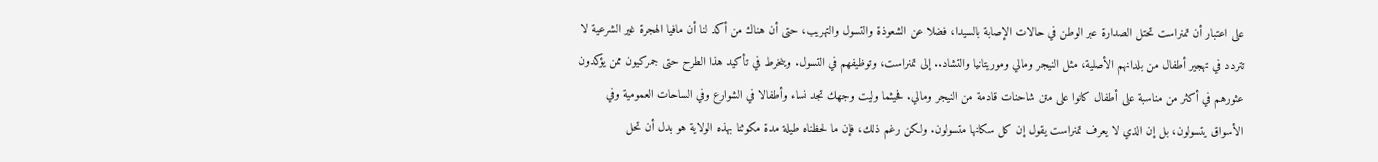على اعتبار أن تمنراست تحتل الصدارة عبر الوطن في حالات الإصابة بالسيدا، فضلا عن الشعوذة والتسول والتهريب، حتى أن هناك من أكد لنا أن مافيا الهجرة غير الشرعية لا تتردد في تهجير أطفال من بلدانهم الأصلية، مثل النيجر ومالي وموريتانيا والتشاد.. إلى تمنراست، وتوظيفهم في التسول. وينخرط في تأكيد هذا الطرح حتى جمركيون ممن يؤكدون عثورهم في أكثر من مناسبة على أطفال كانوا على متن شاحنات قادمة من النيجر ومالي. فحيثما وليت وجهك تجد نساء وأطفالا في الشوارع وفي الساحات العمومية وفي الأسواق يتسولون، بل إن الذي لا يعرف تمنراست يقول إن كل سكانها متسولون. ولكن رغم ذلك، فإن ما لحظناه طيلة مدة مكوثنا بهذه الولاية هو بدل أن تحل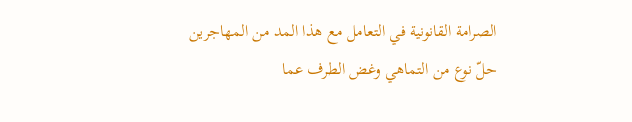الصرامة القانونية في التعامل مع هذا المد من المهاجرين حلّ نوع من التماهي وغض الطرف عما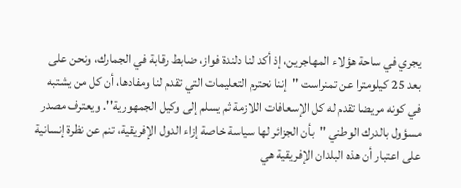يجري في ساحة هؤلاء المهاجرين، إذ أكد لنا دلندة فواز، ضابط رقابة في الجمارك، ونحن على بعد 25 كيلومترا عن تمنراست ''إننا نحترم التعليمات التي تقدم لنا ومفادها، أن كل من يشتبه في كونه مريضا تقدم له كل الإسعافات اللازمة ثم يسلم إلى وكيل الجمهورية''. ويعترف مصدر مسؤول بالدرك الوطني ''بأن الجزائر لها سياسة خاصة إزاء الدول الإفريقية، تنم عن نظرة إنسانية على اعتبار أن هذه البلدان الإفريقية هي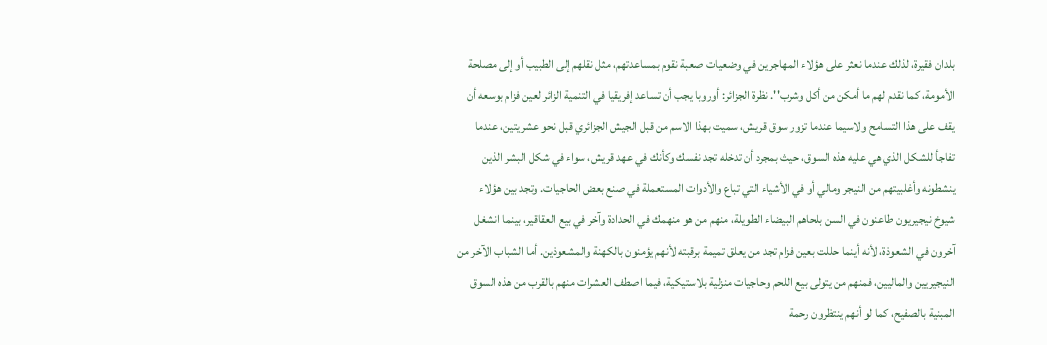بلدان فقيرة، لذلك عندما نعثر على هؤلاء المهاجرين في وضعيات صعبة نقوم بمساعدتهم، مثل نقلهم إلى الطبيب أو إلى مصلحة الأمومة، كما نقدم لهم ما أمكن من أكل وشرب''. نظرة الجزائر: أوروبا يجب أن تساعد إفريقيا في التنمية الزائر لعين فزام بوسعه أن يقف على هذا التسامح ولاسيما عندما تزور سوق قريش، سميت بهذا الاسم من قبل الجيش الجزائري قبل نحو عشريتين، عندما تفاجأ للشكل الذي هي عليه هذه السوق، حيث بمجرد أن تدخله تجد نفسك وكأنك في عهد قريش، سواء في شكل البشر الذين ينشطونه وأغلبيتهم من النيجر ومالي أو في الأشياء التي تباع والأدوات المستعملة في صنع بعض الحاجيات. وتجد بين هؤلاء شيوخ نيجيريون طاعنون في السن بلحاهم البيضاء الطويلة، منهم من هو منهمك في الحدادة وآخر في بيع العقاقير، بينما انشغل آخرون في الشعوذة، لأنه أينما حللت بعين فزام تجد من يعلق تميمة برقبته لأنهم يؤمنون بالكهنة والمشعوذين. أما الشباب الآخر من النيجيريين والماليين، فمنهم من يتولى بيع اللحم وحاجيات منزلية بلاستيكية، فيما اصطف العشرات منهم بالقرب من هذه السوق المبنية بالصفيح، كما لو أنهم ينتظرون رحمة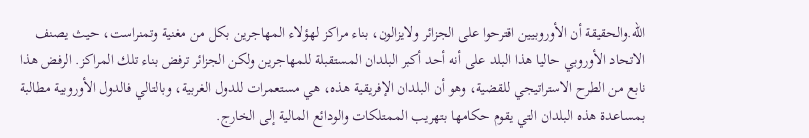الله.والحقيقة أن الأوروبيين اقترحوا على الجزائر ولايزالون، بناء مراكز لهؤلاء المهاجرين بكل من مغنية وتمنراست، حيث يصنف الاتحاد الأوروبي حاليا هذا البلد على أنه أحد أكبر البلدان المستقبلة للمهاجرين ولكن الجزائر ترفض بناء تلك المراكز. الرفض هذا نابع من الطرح الاستراتيجي للقضية، وهو أن البلدان الإفريقية هذه، هي مستعمرات للدول الغربية، وبالتالي فالدول الأوروبية مطالبة بمساعدة هذه البلدان التي يقوم حكامها بتهريب الممتلكات والودائع المالية إلى الخارج.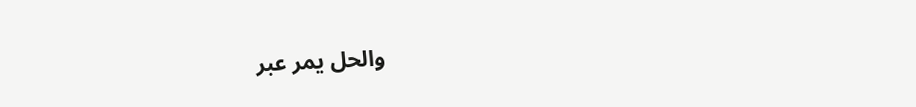والحل يمر عبر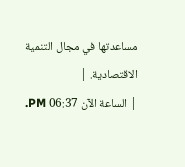مساعدتها في مجال التنمية الاقتصادية. |
| الساعة الآن 06:37 PM.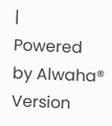|
Powered by Alwaha® Version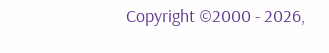Copyright ©2000 - 2026,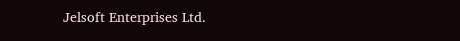Jelsoft Enterprises Ltd.